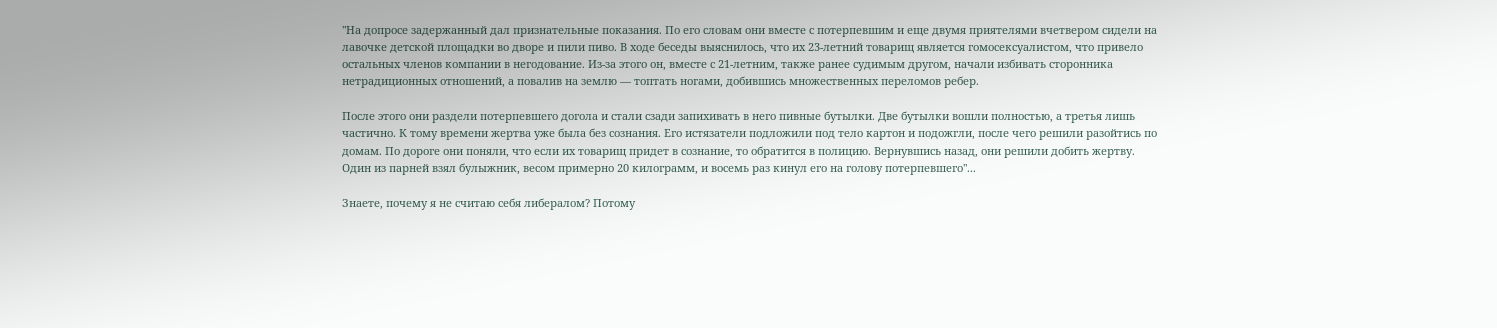"На допросе задержанный дал признательные показания. По его словам они вместе с потерпевшим и еще двумя приятелями вчетвером сидели на лавочке детской площадки во дворе и пили пиво. В ходе беседы выяснилось, что их 23-летний товарищ является гомосексуалистом, что привело остальных членов компании в негодование. Из-за этого он, вместе с 21-летним, также ранее судимым другом, начали избивать сторонника нетрадиционных отношений, а повалив на землю — топтать ногами, добившись множественных переломов ребер.

После этого они раздели потерпевшего догола и стали сзади запихивать в него пивные бутылки. Две бутылки вошли полностью, а третья лишь частично. К тому времени жертва уже была без сознания. Его истязатели подложили под тело картон и подожгли, после чего решили разойтись по домам. По дороге они поняли, что если их товарищ придет в сознание, то обратится в полицию. Вернувшись назад, они решили добить жертву. Один из парней взял булыжник, весом примерно 20 килограмм, и восемь раз кинул его на голову потерпевшего"...

Знаете, почему я не считаю себя либералом? Потому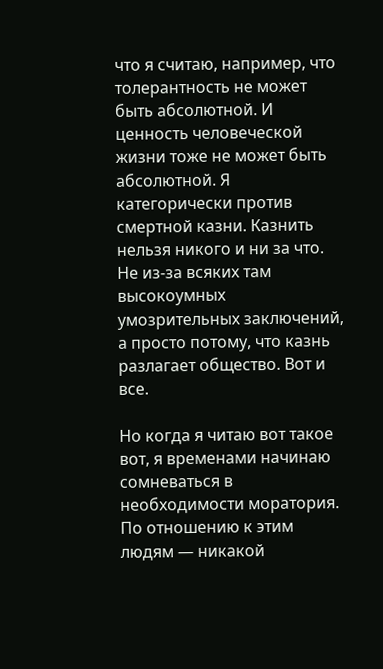что я считаю, например, что толерантность не может быть абсолютной. И ценность человеческой жизни тоже не может быть абсолютной. Я категорически против смертной казни. Казнить нельзя никого и ни за что. Не из-за всяких там высокоумных умозрительных заключений, а просто потому, что казнь разлагает общество. Вот и все.

Но когда я читаю вот такое вот, я временами начинаю сомневаться в необходимости моратория. По отношению к этим людям — никакой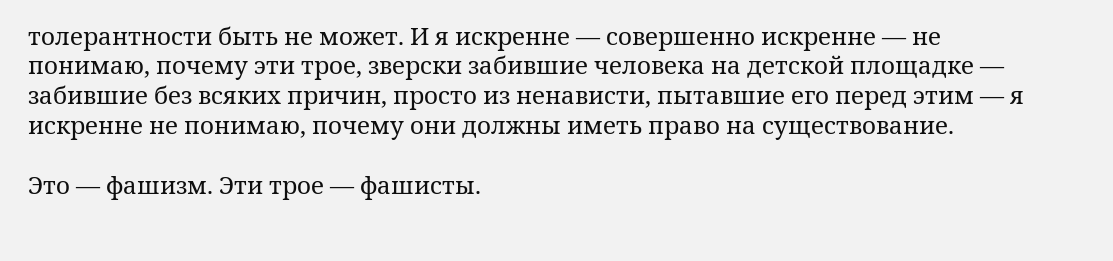толерантности быть не может. И я искренне — совершенно искренне — не понимаю, почему эти трое, зверски забившие человека на детской площадке — забившие без всяких причин, просто из ненависти, пытавшие его перед этим — я искренне не понимаю, почему они должны иметь право на существование.

Это — фашизм. Эти трое — фашисты.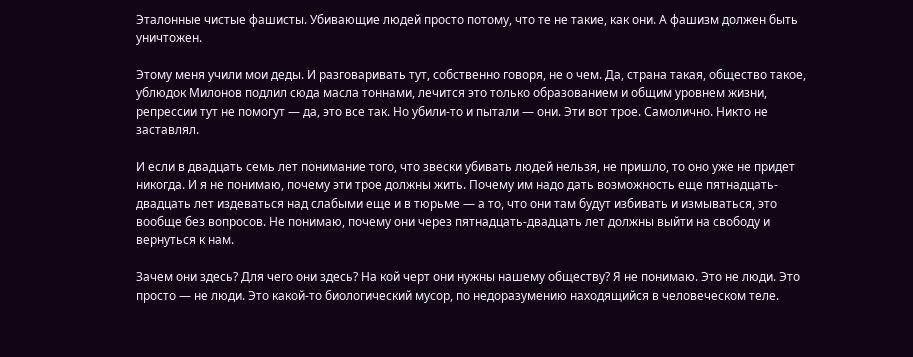Эталонные чистые фашисты. Убивающие людей просто потому, что те не такие, как они. А фашизм должен быть уничтожен.

Этому меня учили мои деды. И разговаривать тут, собственно говоря, не о чем. Да, страна такая, общество такое, ублюдок Милонов подлил сюда масла тоннами, лечится это только образованием и общим уровнем жизни, репрессии тут не помогут — да, это все так. Но убили-то и пытали — они. Эти вот трое. Самолично. Никто не заставлял.

И если в двадцать семь лет понимание того, что звески убивать людей нельзя, не пришло, то оно уже не придет никогда. И я не понимаю, почему эти трое должны жить. Почему им надо дать возможность еще пятнадцать-двадцать лет издеваться над слабыми еще и в тюрьме — а то, что они там будут избивать и измываться, это вообще без вопросов. Не понимаю, почему они через пятнадцать-двадцать лет должны выйти на свободу и вернуться к нам.

Зачем они здесь? Для чего они здесь? На кой черт они нужны нашему обществу? Я не понимаю. Это не люди. Это просто — не люди. Это какой-то биологический мусор, по недоразумению находящийся в человеческом теле.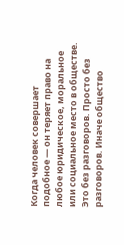Когда человек совершает подобное — он теряет право на любое юридическое, моральное или социальное место в обществе. Это без разговоров. Просто без разговоров. Иначе общество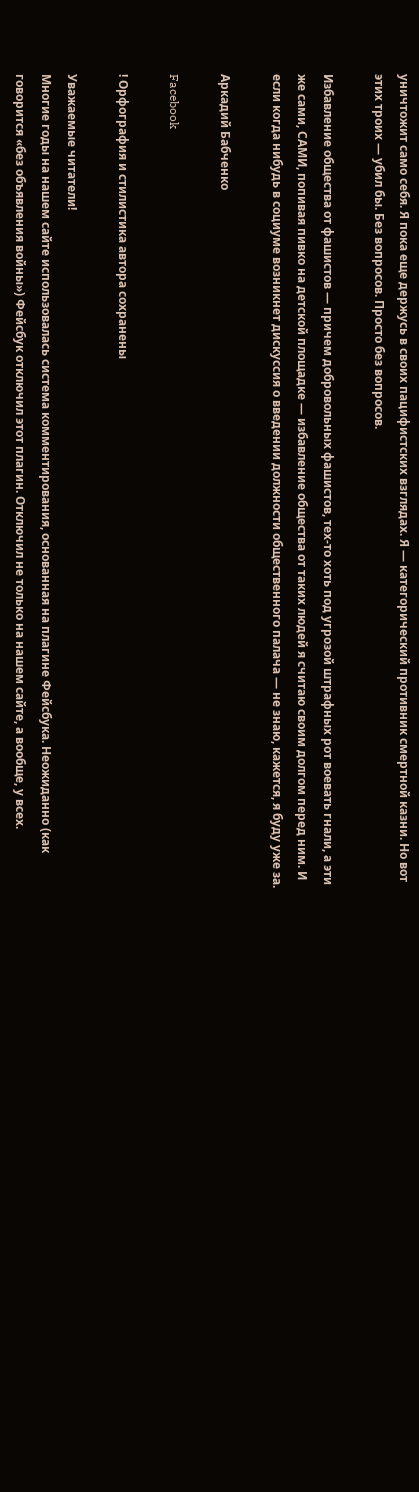уничтожит само себя. Я пока еще держусь в своих пацифистских взглядах. Я — категорический противник смертной казни. Но вот этих троих — убил бы. Без вопросов. Просто без вопросов.

Избавление общества от фашистов — причем добровольных фашистов, тех-то хоть под угрозой штрафных рот воевать гнали, а эти же сами, САМИ, попивая пивко на детской площадке — избавление общества от таких людей я считаю своим долгом перед ним. И если когда нибудь в социуме возникнет дискуссия о введении должности общественного палача — не знаю, кажется, я буду уже за.

Аркадий Бабченко

Facebook

! Орфография и стилистика автора сохранены

Уважаемые читатели!
Многие годы на нашем сайте использовалась система комментирования, основанная на плагине Фейсбука. Неожиданно (как говорится «без объявления войны») Фейсбук отключил этот плагин. Отключил не только на нашем сайте, а вообще, у всех.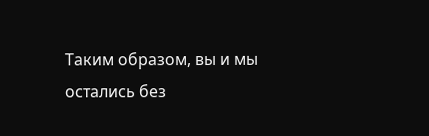Таким образом, вы и мы остались без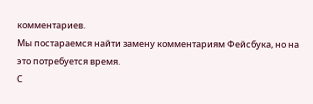комментариев.
Мы постараемся найти замену комментариям Фейсбука, но на это потребуется время.
С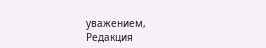уважением,
Редакция